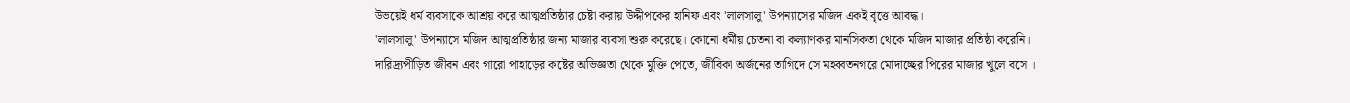উভয়েই ধর্ম ব্যবসাকে আশ্রয় করে আত্মপ্রতিষ্ঠার চেষ্টা করায় উদ্দীপকের হানিফ এবং 'লালসালু' উপন্যাসের মজিদ একই বৃত্তে আবদ্ধ।
'লালসালু' উপন্যাসে মজিদ আত্মপ্রতিষ্ঠার জন্য মাজার ব্যবসা শুরু করেছে। কোনো ধর্মীয় চেতনা বা কল্যাণকর মানসিকতা থেকে মজিদ মাজার প্রতিষ্ঠা করেনি। দারিদ্র্যপীড়িত জীবন এবং গারো পাহাড়ের কষ্টের অভিজ্ঞতা থেকে মুক্তি পেতে, জীবিকা অর্জনের তাগিদে সে মহব্বতনগরে মোদাচ্ছের পিরের মাজার খুলে বসে ।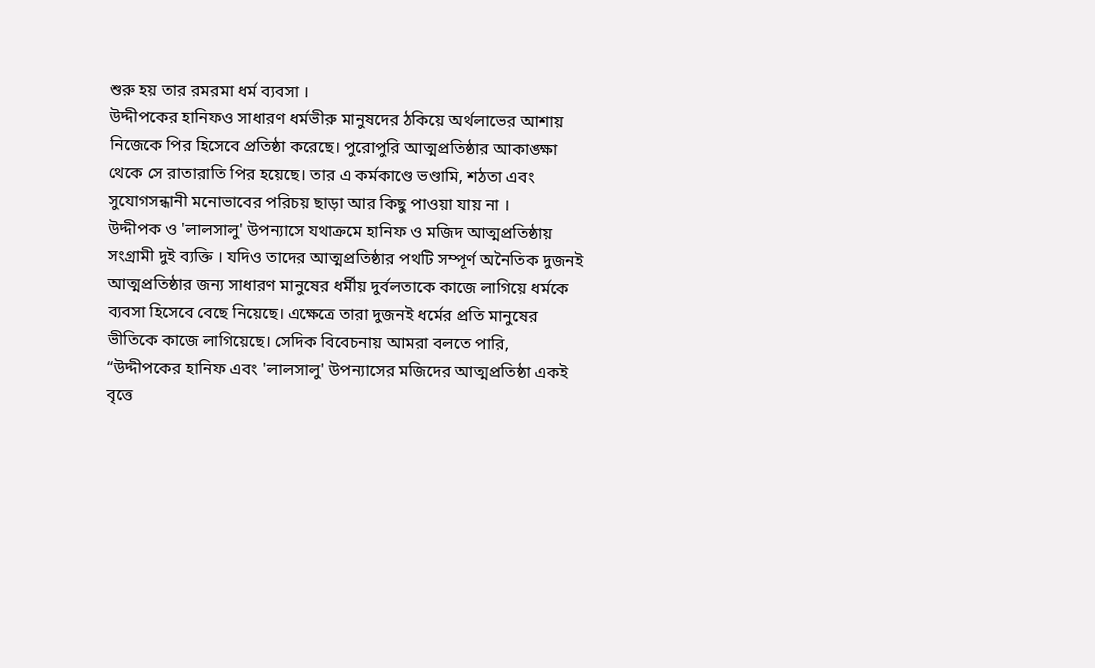শুরু হয় তার রমরমা ধর্ম ব্যবসা ।
উদ্দীপকের হানিফও সাধারণ ধর্মভীরু মানুষদের ঠকিয়ে অর্থলাভের আশায় নিজেকে পির হিসেবে প্রতিষ্ঠা করেছে। পুরোপুরি আত্মপ্রতিষ্ঠার আকাঙ্ক্ষা থেকে সে রাতারাতি পির হয়েছে। তার এ কর্মকাণ্ডে ভণ্ডামি, শঠতা এবং সুযোগসন্ধানী মনোভাবের পরিচয় ছাড়া আর কিছু পাওয়া যায় না ।
উদ্দীপক ও 'লালসালু' উপন্যাসে যথাক্রমে হানিফ ও মজিদ আত্মপ্রতিষ্ঠায় সংগ্রামী দুই ব্যক্তি । যদিও তাদের আত্মপ্রতিষ্ঠার পথটি সম্পূর্ণ অনৈতিক দুজনই আত্মপ্রতিষ্ঠার জন্য সাধারণ মানুষের ধর্মীয় দুর্বলতাকে কাজে লাগিয়ে ধর্মকে ব্যবসা হিসেবে বেছে নিয়েছে। এক্ষেত্রে তারা দুজনই ধর্মের প্রতি মানুষের ভীতিকে কাজে লাগিয়েছে। সেদিক বিবেচনায় আমরা বলতে পারি, “উদ্দীপকের হানিফ এবং 'লালসালু' উপন্যাসের মজিদের আত্মপ্রতিষ্ঠা একই বৃত্তে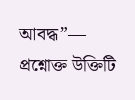আবদ্ধ”— প্রশ্নোক্ত উক্তিটি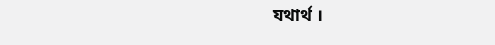যথার্থ ।